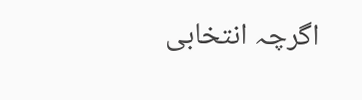اگرچہ انتخابی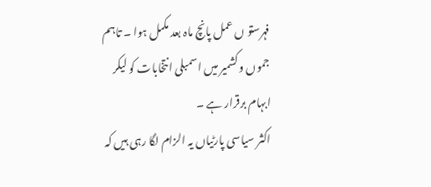فہرستو ں عمل پانچ ماہ بعد مکمل ہوا ۔ تاہم جموں وکشمیر میں اسمبلی انتخابات کو لیکر ابہام برقرار ہے ۔
اکثر سیاسی پارٹیاں یہ الزام لگا رہی ہیں کہ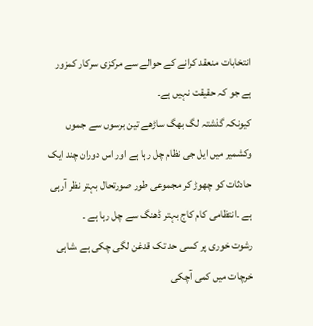انتخابات منعقد کرانے کے حوالے سے مرکزی سرکار کمزور ہے جو کہ حقیقت نہیں ہے۔
کیونکہ گذشتہ لگ بھگ ساڑھے تین برسوں سے جموں وکشمیر میں ایل جی نظام چل رہا ہے اور اس دوران چند ایک حادثات کو چھوڑ کر مجموعی طور صورتحال بہتر نظر آرہی ہے ۔انتظامی کام کاج بہتر ڈھنگ سے چل رہا ہے ۔
رشوت خوری پر کسی حد تک قدغن لگی چکی ہے ،شاہی خرچات میں کمی آچکی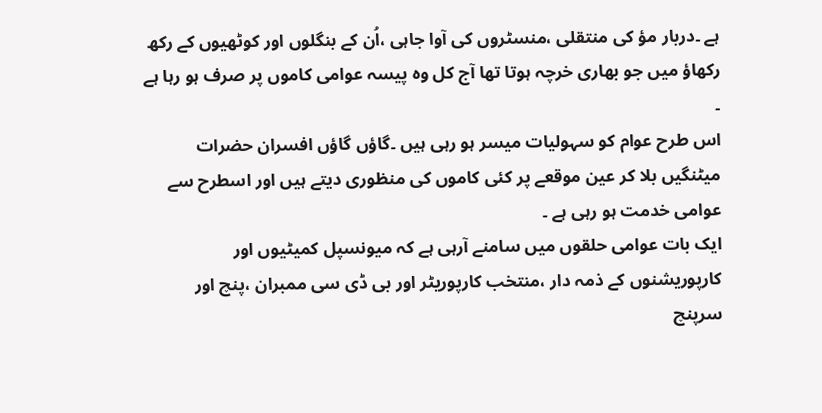ہے ۔دربار مؤ کی منتقلی ،منسٹروں کی آوا جاہی ،اُن کے بنگلوں اور کوٹھیوں کے رکھ رکھاؤ میں جو بھاری خرچہ ہوتا تھا آج کل وہ پیسہ عوامی کاموں پر صرف ہو رہا ہے ۔
اس طرح عوام کو سہولیات میسر ہو رہی ہیں ۔گاؤں گاؤں افسران حضرات میٹنگیں بلا کر عین موقعے پر کئی کاموں کی منظوری دیتے ہیں اور اسطرح سے عوامی خدمت ہو رہی ہے ۔
ایک بات عوامی حلقوں میں سامنے آرہی ہے کہ میونسپل کمیٹیوں اور کارپوریشنوں کے ذمہ دار ،منتخب کارپوریٹر اور بی ڈی سی ممبران ،پنچ اور سرپنچ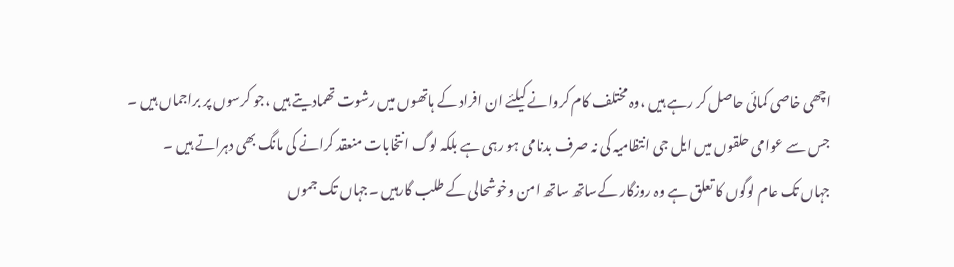اچھی خاصی کمائی حاصل کر رہے ہیں ،وہ مختلف کام کروانے کیلئے ان افراد کے ہاتھوں میں رشوت تھمادیتے ہیں ،جو کرسوں پر براجماں ہیں ۔
جس سے عوامی حلقوں میں ایل جی انتظامیہ کی نہ صرف بدنامی ہو رہی ہے بلکہ لوگ انتخابات منعقد کرانے کی مانگ بھی دہراتے ہیں ۔
جہاں تک عام لوگوں کا تعلق ہے وہ روزگار کےساتھ ساتھ امن وخوشحالی کے طلب گارہیں ۔جہاں تک جموں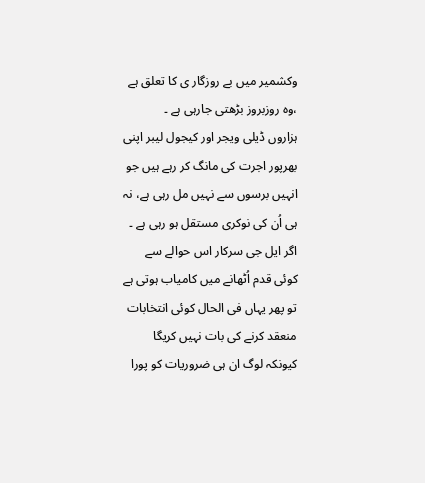وکشمیر میں بے روزگار ی کا تعلق ہے ،وہ روزبروز بڑھتی جارہی ہے ۔
ہزاروں ڈیلی ویجر اور کیجول لیبر اپنی بھرپور اجرت کی مانگ کر رہے ہیں جو انہیں برسوں سے نہیں مل رہی ہے، نہ ہی اُن کی نوکری مستقل ہو رہی ہے ۔
اگر ایل جی سرکار اس حوالے سے کوئی قدم اُٹھانے میں کامیاب ہوتی ہے تو پھر یہاں فی الحال کوئی انتخابات منعقد کرنے کی بات نہیں کریگا کیونکہ لوگ ان ہی ضروریات کو پورا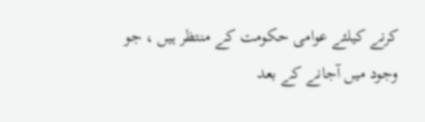کرنے کیلئے عوامی حکومت کے منتظر ہیں ، جو وجود میں آجانے کے بعد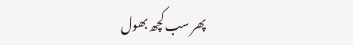پھر سب کچھ بھول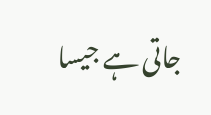جاتی ہے جیسا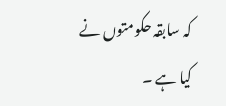کہ سابقہ حکومتوں نے کیا ہے ۔